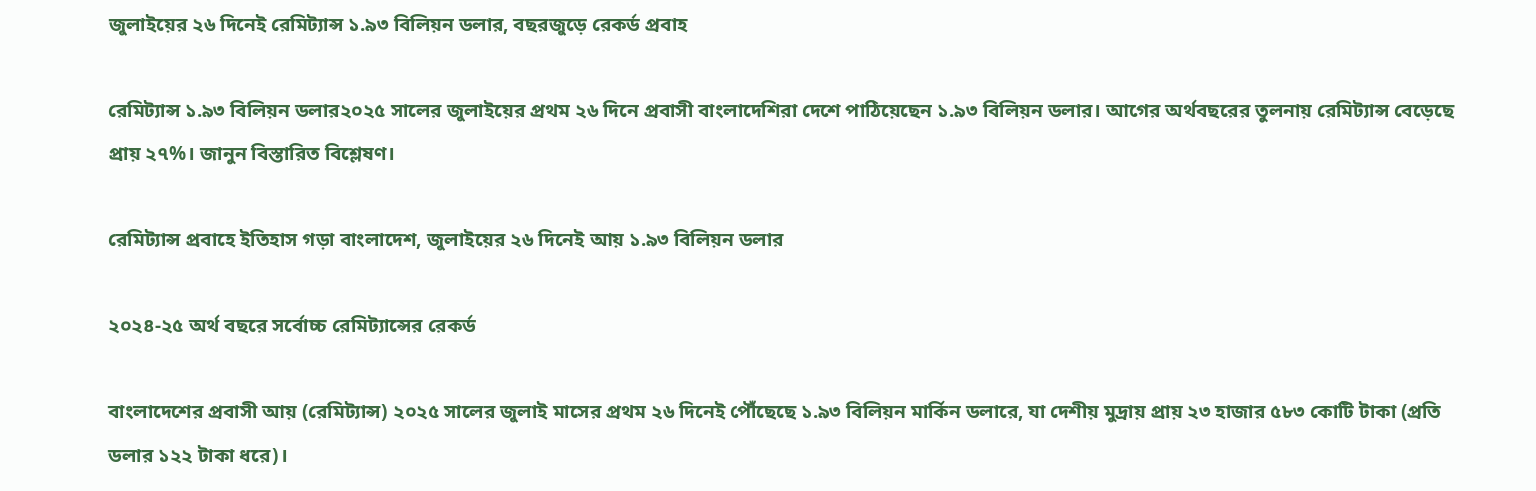জুলাইয়ের ২৬ দিনেই রেমিট্যান্স ১.৯৩ বিলিয়ন ডলার, বছরজুড়ে রেকর্ড প্রবাহ

রেমিট্যান্স ১.৯৩ বিলিয়ন ডলার২০২৫ সালের জুলাইয়ের প্রথম ২৬ দিনে প্রবাসী বাংলাদেশিরা দেশে পাঠিয়েছেন ১.৯৩ বিলিয়ন ডলার। আগের অর্থবছরের তুলনায় রেমিট্যান্স বেড়েছে প্রায় ২৭%। জানুন বিস্তারিত বিশ্লেষণ।

রেমিট্যান্স প্রবাহে ইতিহাস গড়া বাংলাদেশ, জুলাইয়ের ২৬ দিনেই আয় ১.৯৩ বিলিয়ন ডলার

২০২৪-২৫ অর্থ বছরে সর্বোচ্চ রেমিট্যান্সের রেকর্ড

বাংলাদেশের প্রবাসী আয় (রেমিট্যান্স) ২০২৫ সালের জুলাই মাসের প্রথম ২৬ দিনেই পৌঁছেছে ১.৯৩ বিলিয়ন মার্কিন ডলারে, যা দেশীয় মুদ্রায় প্রায় ২৩ হাজার ৫৮৩ কোটি টাকা (প্রতি ডলার ১২২ টাকা ধরে)।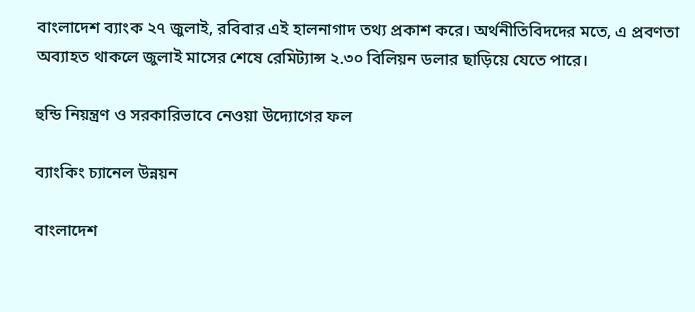বাংলাদেশ ব্যাংক ২৭ জুলাই, রবিবার এই হালনাগাদ তথ্য প্রকাশ করে। অর্থনীতিবিদদের মতে, এ প্রবণতা অব্যাহত থাকলে জুলাই মাসের শেষে রেমিট্যান্স ২.৩০ বিলিয়ন ডলার ছাড়িয়ে যেতে পারে।

হুন্ডি নিয়ন্ত্রণ ও সরকারিভাবে নেওয়া উদ্যোগের ফল

ব্যাংকিং চ্যানেল উন্নয়ন

বাংলাদেশ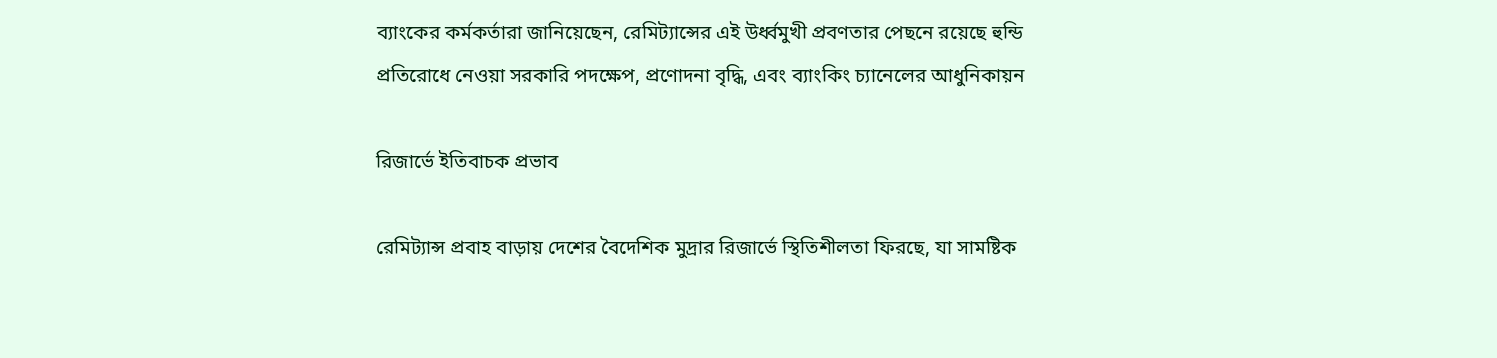ব্যাংকের কর্মকর্তারা জানিয়েছেন, রেমিট্যান্সের এই উর্ধ্বমুখী প্রবণতার পেছনে রয়েছে হুন্ডি প্রতিরোধে নেওয়া সরকারি পদক্ষেপ, প্রণোদনা বৃদ্ধি, এবং ব্যাংকিং চ্যানেলের আধুনিকায়ন

রিজার্ভে ইতিবাচক প্রভাব

রেমিট্যান্স প্রবাহ বাড়ায় দেশের বৈদেশিক মুদ্রার রিজার্ভে স্থিতিশীলতা ফিরছে, যা সামষ্টিক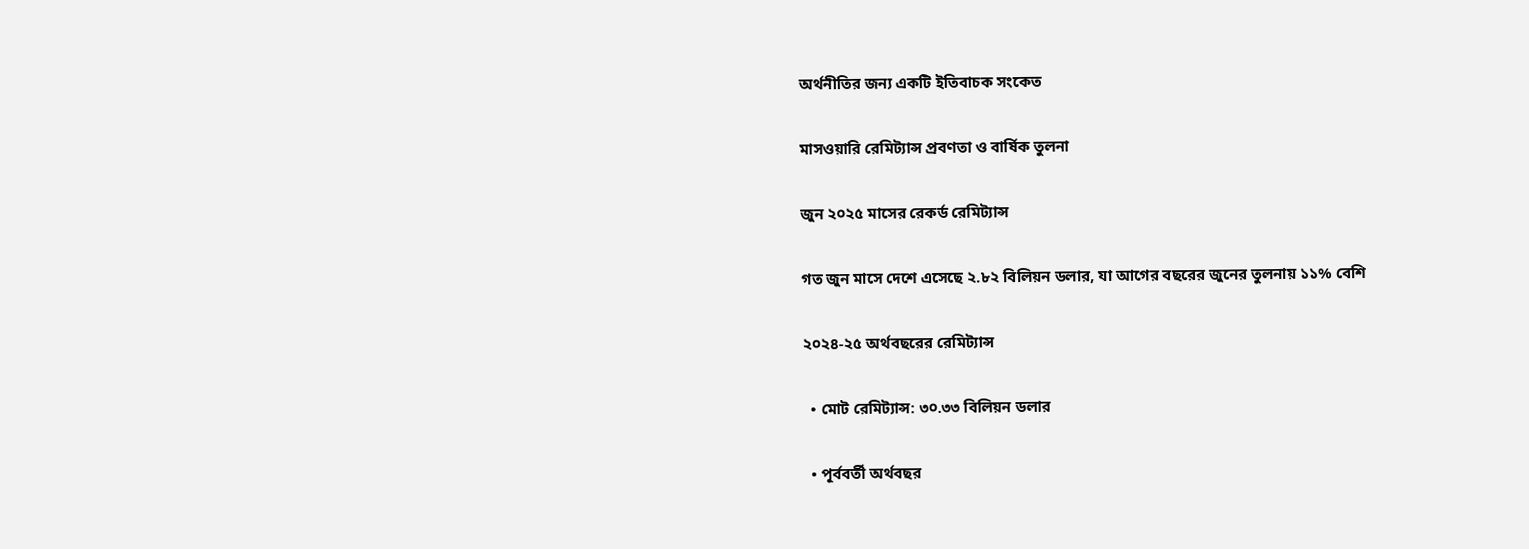অর্থনীতির জন্য একটি ইতিবাচক সংকেত

মাসওয়ারি রেমিট্যান্স প্রবণতা ও বার্ষিক তুলনা

জুন ২০২৫ মাসের রেকর্ড রেমিট্যান্স

গত জুন মাসে দেশে এসেছে ২.৮২ বিলিয়ন ডলার, যা আগের বছরের জুনের তুলনায় ১১% বেশি

২০২৪-২৫ অর্থবছরের রেমিট্যান্স

  • মোট রেমিট্যান্স: ৩০.৩৩ বিলিয়ন ডলার

  • পূর্ববর্তী অর্থবছর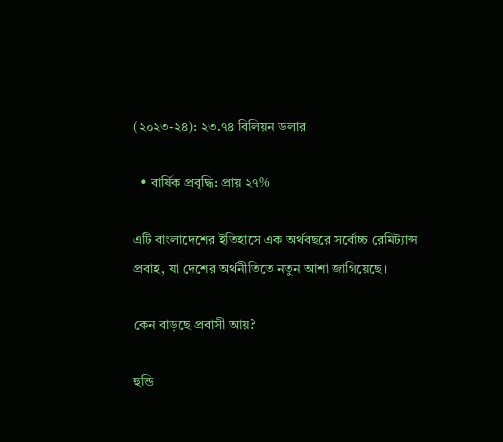(২০২৩-২৪): ২৩.৭৪ বিলিয়ন ডলার

  • বার্ষিক প্রবৃদ্ধি: প্রায় ২৭%

এটি বাংলাদেশের ইতিহাসে এক অর্থবছরে সর্বোচ্চ রেমিট্যান্স প্রবাহ, যা দেশের অর্থনীতিতে নতুন আশা জাগিয়েছে।

কেন বাড়ছে প্রবাসী আয়?

হুন্ডি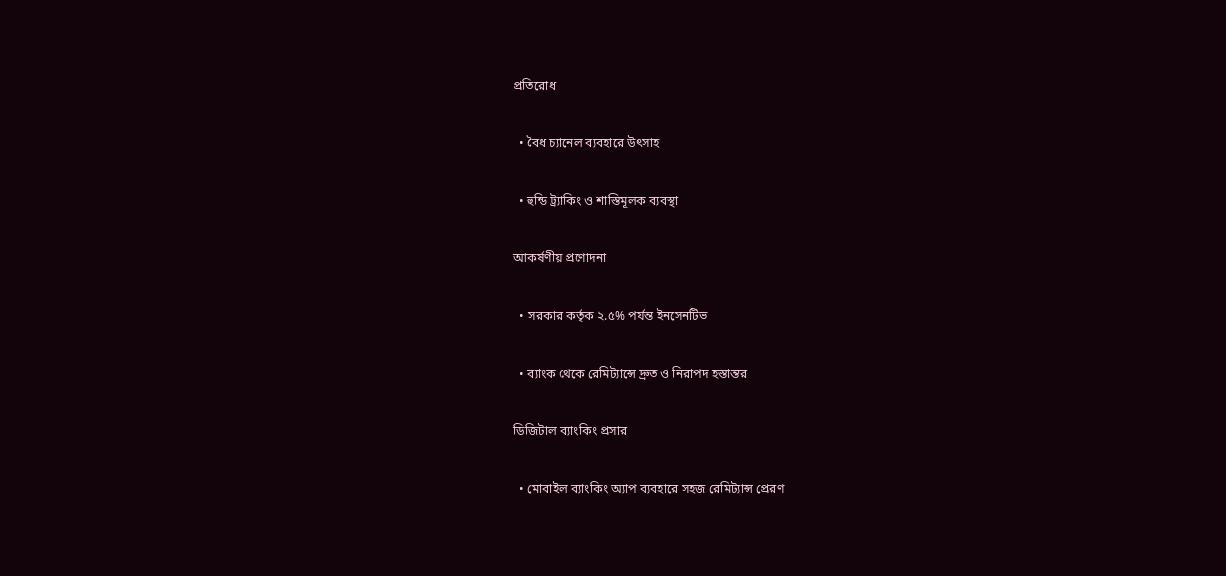প্রতিরোধ

  • বৈধ চ্যানেল ব্যবহারে উৎসাহ

  • হুন্ডি ট্র্যাকিং ও শাস্তিমূলক ব্যবস্থা

আকর্ষণীয় প্রণোদনা

  • সরকার কর্তৃক ২.৫% পর্যন্ত ইনসেনটিভ

  • ব্যাংক থেকে রেমিট্যান্সে দ্রুত ও নিরাপদ হস্তান্তর

ডিজিটাল ব্যাংকিং প্রসার

  • মোবাইল ব্যাংকিং অ্যাপ ব্যবহারে সহজ রেমিট্যান্স প্রেরণ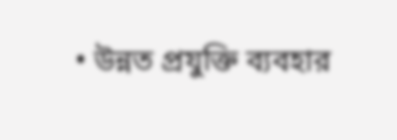• উন্নত প্রযুক্তি ব্যবহার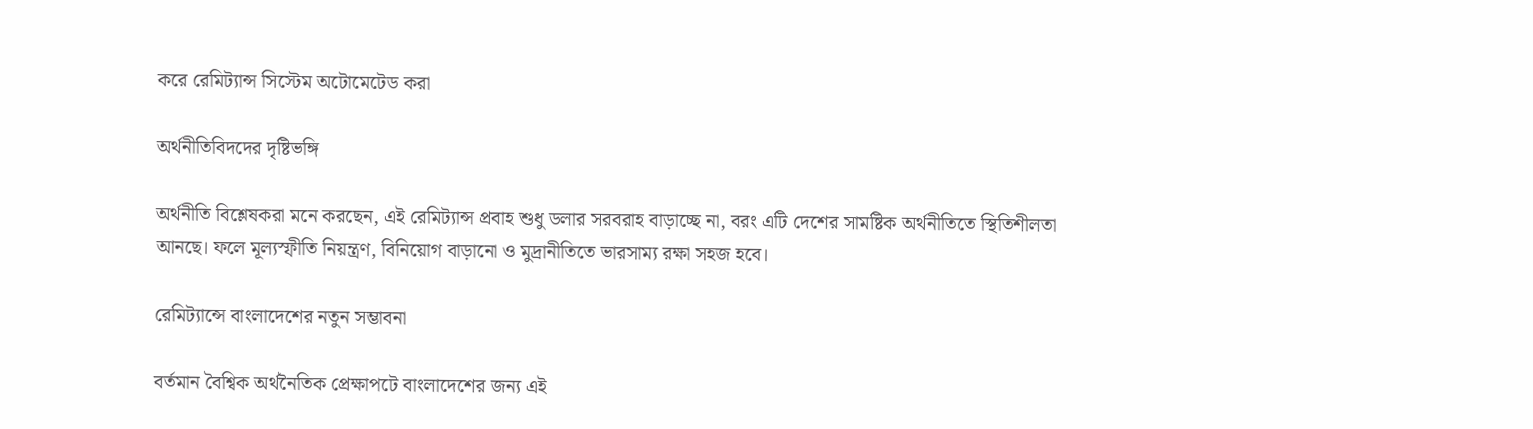করে রেমিট্যান্স সিস্টেম অটোমেটেড করা

অর্থনীতিবিদদের দৃষ্টিভঙ্গি

অর্থনীতি বিশ্লেষকরা মনে করছেন, এই রেমিট্যান্স প্রবাহ শুধু ডলার সরবরাহ বাড়াচ্ছে না, বরং এটি দেশের সামষ্টিক অর্থনীতিতে স্থিতিশীলতা আনছে। ফলে মূল্যস্ফীতি নিয়ন্ত্রণ, বিনিয়োগ বাড়ানো ও মুদ্রানীতিতে ভারসাম্য রক্ষা সহজ হবে।

রেমিট্যান্সে বাংলাদেশের নতুন সম্ভাবনা

বর্তমান বৈশ্বিক অর্থনৈতিক প্রেক্ষাপটে বাংলাদেশের জন্য এই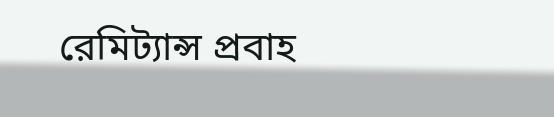রেমিট্যান্স প্রবাহ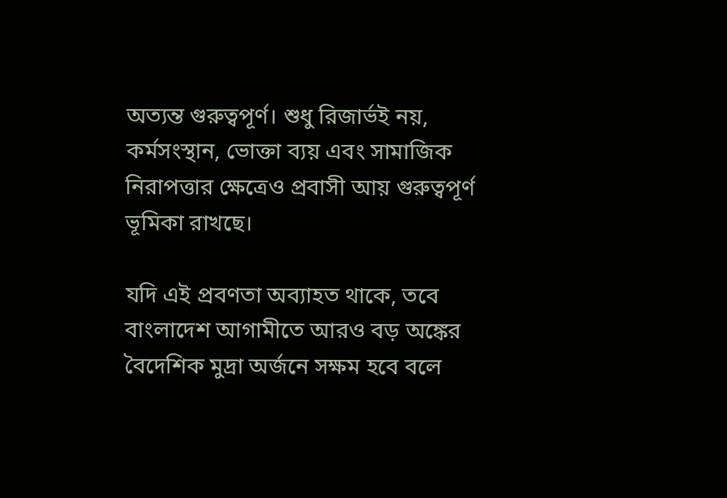অত্যন্ত গুরুত্বপূর্ণ। শুধু রিজার্ভই নয়, কর্মসংস্থান, ভোক্তা ব্যয় এবং সামাজিক নিরাপত্তার ক্ষেত্রেও প্রবাসী আয় গুরুত্বপূর্ণ ভূমিকা রাখছে।

যদি এই প্রবণতা অব্যাহত থাকে, তবে বাংলাদেশ আগামীতে আরও বড় অঙ্কের বৈদেশিক মুদ্রা অর্জনে সক্ষম হবে বলে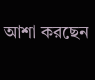আশা করছেন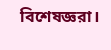বিশেষজ্ঞরা।